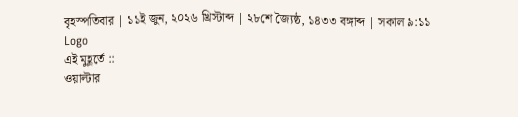বৃহস্পতিবার | ১১ই জুন, ২০২৬ খ্রিস্টাব্দ | ২৮শে জ্যৈষ্ঠ, ১৪৩৩ বঙ্গাব্দ | সকাল ৯:১১
Logo
এই মুহূর্তে ::
ওয়াল্টার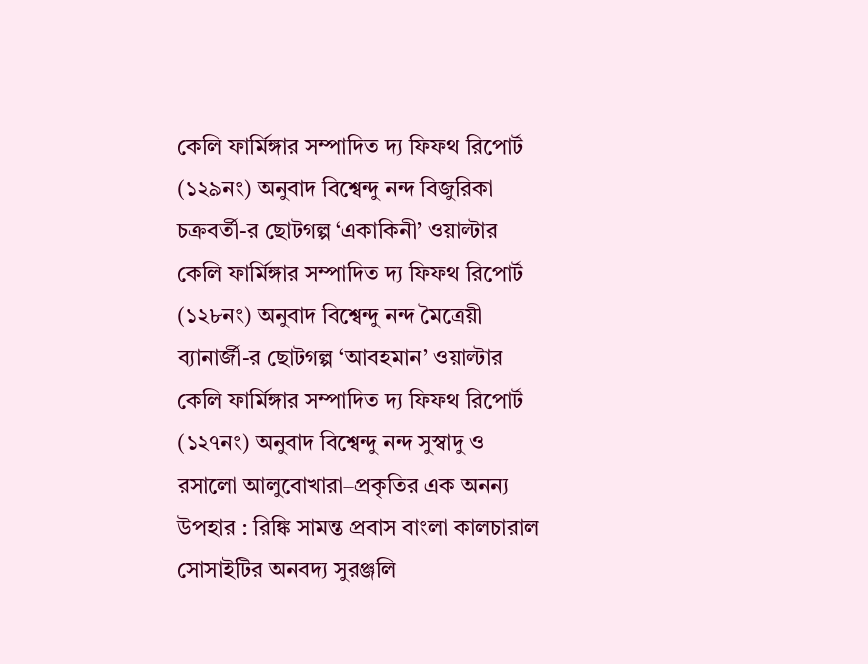কেলি ফার্মিঙ্গার সম্পাদিত দ্য ফিফথ রিপোর্ট (১২৯নং) অনুবাদ বিশ্বেন্দু নন্দ বিজুরিকা চক্রবর্তী-র ছোটগল্প ‘একাকিনী’ ওয়াল্টার কেলি ফার্মিঙ্গার সম্পাদিত দ্য ফিফথ রিপোর্ট (১২৮নং) অনুবাদ বিশ্বেন্দু নন্দ মৈত্রেয়ী ব্যানার্জী-র ছোটগল্প ‘আবহমান’ ওয়াল্টার কেলি ফার্মিঙ্গার সম্পাদিত দ্য ফিফথ রিপোর্ট (১২৭নং) অনুবাদ বিশ্বেন্দু নন্দ সুস্বাদু ও রসালো আলুবোখারা–প্রকৃতির এক অনন্য উপহার : রিঙ্কি সামন্ত প্রবাস বাংলা কালচারাল সোসাইটির অনবদ্য সুরঞ্জলি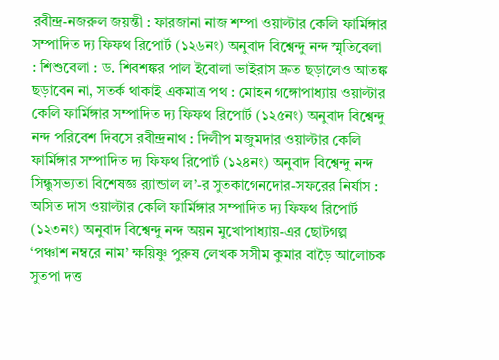রবীন্দ্র-নজরুল জয়ন্তী : ফারজানা নাজ শম্পা ওয়াল্টার কেলি ফার্মিঙ্গার সম্পাদিত দ্য ফিফথ রিপোর্ট (১২৬নং) অনুবাদ বিশ্বেন্দু নন্দ স্মৃতিবেলা : শিশুবেলা : ড. শিবশঙ্কর পাল ইবোলা ভাইরাস দ্রুত ছড়ালেও আতঙ্ক ছড়াবেন না, সতর্ক থাকাই একমাত্র পথ : মোহন গঙ্গোপাধ্যায় ওয়াল্টার কেলি ফার্মিঙ্গার সম্পাদিত দ্য ফিফথ রিপোর্ট (১২৫নং) অনুবাদ বিশ্বেন্দু নন্দ পরিবেশ দিবসে রবীন্দ্রনাথ : দিলীপ মজুমদার ওয়াল্টার কেলি ফার্মিঙ্গার সম্পাদিত দ্য ফিফথ রিপোর্ট (১২৪নং) অনুবাদ বিশ্বেন্দু নন্দ সিন্ধুসভ্যতা বিশেষজ্ঞ র‍্যান্ডাল ল’-র সুতকাগেনদোর-সফরের নির্যাস : অসিত দাস ওয়াল্টার কেলি ফার্মিঙ্গার সম্পাদিত দ্য ফিফথ রিপোর্ট (১২৩নং) অনুবাদ বিশ্বেন্দু নন্দ অয়ন মুখোপাধ্যায়-এর ছোটগল্প ‘পঞ্চাশ নম্বরে নাম’ ক্ষয়িষ্ণু পুরুষ লেখক সসীম কুমার বাড়ৈ আলোচক সুতপা দত্ত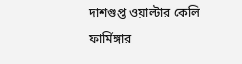দাশগুপ্ত ওয়াল্টার কেলি ফার্মিঙ্গার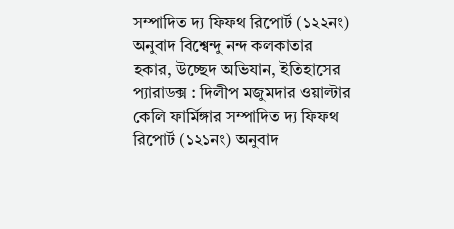সম্পাদিত দ্য ফিফথ রিপোর্ট (১২২নং) অনুবাদ বিশ্বেন্দু নন্দ কলকাতার হকার, উচ্ছেদ অভিযান, ইতিহাসের প্যারাডক্স : দিলীপ মজুমদার ওয়াল্টার কেলি ফার্মিঙ্গার সম্পাদিত দ্য ফিফথ রিপোর্ট (১২১নং) অনুবাদ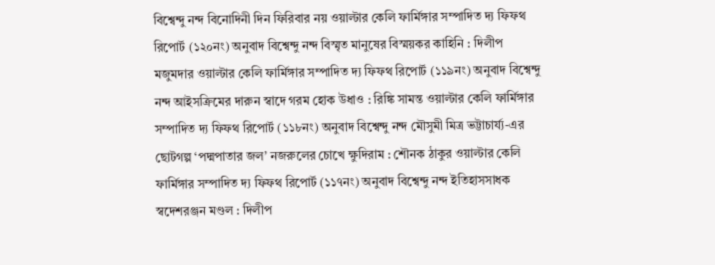বিশ্বেন্দু নন্দ বিনোদিনী দিন ফিরিবার নয় ওয়াল্টার কেলি ফার্মিঙ্গার সম্পাদিত দ্য ফিফথ রিপোর্ট (১২০নং) অনুবাদ বিশ্বেন্দু নন্দ বিস্মৃত মানুষের বিস্ময়কর কাহিনি : দিলীপ মজুমদার ওয়াল্টার কেলি ফার্মিঙ্গার সম্পাদিত দ্য ফিফথ রিপোর্ট (১১৯নং) অনুবাদ বিশ্বেন্দু নন্দ আইসক্রিমের দারুন স্বাদে গরম হোক উধাও : রিঙ্কি সামন্ত ওয়াল্টার কেলি ফার্মিঙ্গার সম্পাদিত দ্য ফিফথ রিপোর্ট (১১৮নং) অনুবাদ বিশ্বেন্দু নন্দ মৌসুমী মিত্র ভট্টাচার্য্য-এর ছোটগল্প ‘পদ্মপাতার জল’ নজরুলের চোখে ক্ষুদিরাম : শৌনক ঠাকুর ওয়াল্টার কেলি ফার্মিঙ্গার সম্পাদিত দ্য ফিফথ রিপোর্ট (১১৭নং) অনুবাদ বিশ্বেন্দু নন্দ ইতিহাসসাধক স্বদেশরঞ্জন মণ্ডল : দিলীপ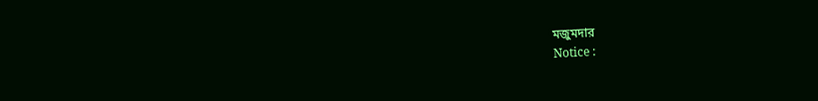মজুমদার
Notice :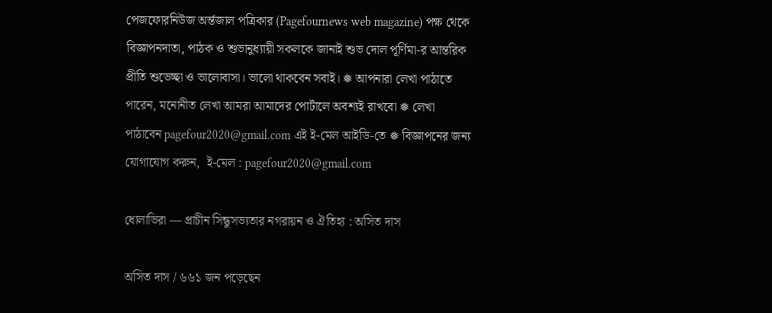পেজফোরনিউজ অর্ন্তজাল পত্রিকার (Pagefournews web magazine) পক্ষ থেকে বিজ্ঞাপনদাতা, পাঠক ও শুভানুধ্যায়ী সকলকে জানাই শুভ দোল পূর্ণিমা-র আন্তরিক প্রীতি শুভেচ্ছা ও ভালোবাসা। ভালো থাকবেন সবাই। ❅ আপনারা লেখা পাঠাতে পারেন, মনোনীত লেখা আমরা আমাদের পোর্টালে অবশ্যই রাখবো ❅ লেখা পাঠাবেন pagefour2020@gmail.com এই ই-মেল আইডি-তে ❅ বিজ্ঞাপনের জন্য যোগাযোগ করুন,  ই-মেল : pagefour2020@gmail.com

ধোলাভিরা — প্রাচীন সিন্ধুসভ্যতার নগরায়ন ও ঐতিহ্য : অসিত দাস

অসিত দাস / ৬৬১ জন পড়েছেন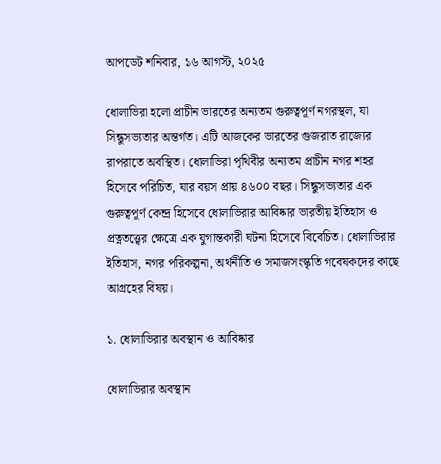আপডেট শনিবার, ১৬ আগস্ট, ২০২৫

ধোলাভিরা হলো প্রাচীন ভারতের অন্যতম গুরুত্বপূর্ণ নগরস্থল, যা সিন্ধুসভ্যতার অন্তর্গত। এটি আজকের ভারতের গুজরাত রাজ্যের রাপরাতে অবস্থিত। ধোলাভিরা পৃথিবীর অন্যতম প্রাচীন নগর শহর হিসেবে পরিচিত, যার বয়স প্রায় ৪৬০০ বছর। সিন্ধুসভ্যতার এক গুরুত্বপূর্ণ কেন্দ্র হিসেবে ধোলাভিরার আবিষ্কার ভারতীয় ইতিহাস ও প্রত্নতত্ত্বের ক্ষেত্রে এক যুগান্তকারী ঘটনা হিসেবে বিবেচিত। ধোলাভিরার ইতিহাস, নগর পরিকল্পনা, অর্থনীতি ও সমাজসংস্কৃতি গবেষকদের কাছে আগ্রহের বিষয়।

১. ধোলাভিরার অবস্থান ও আবিষ্কার

ধোলাভিরার অবস্থান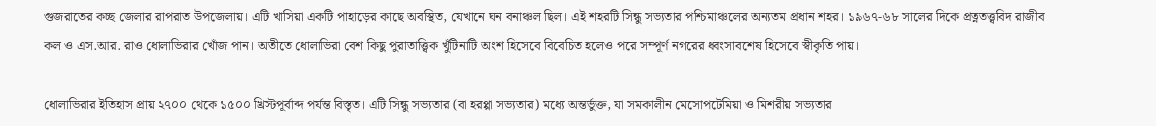গুজরাতের কচ্ছ জেলার রাপরাত উপজেলায়। এটি খাসিয়া একটি পাহাড়ের কাছে অবস্থিত, যেখানে ঘন বনাঞ্চল ছিল। এই শহরটি সিন্ধু সভ্যতার পশ্চিমাঞ্চলের অন্যতম প্রধান শহর। ১৯৬৭-৬৮ সালের দিকে প্রত্নতত্ত্ববিদ রাজীব কল ও এস.আর. রাও ধোলাভিরার খোঁজ পান। অতীতে ধোলাভিরা বেশ কিছু পুরাতাত্ত্বিক খুঁটিনাটি অংশ হিসেবে বিবেচিত হলেও পরে সম্পূর্ণ নগরের ধ্বংসাবশেষ হিসেবে স্বীকৃতি পায়।

ধোলাভিরার ইতিহাস প্রায় ২৭০০ থেকে ১৫০০ খ্রিস্টপূর্বাব্দ পর্যন্ত বিস্তৃত। এটি সিন্ধু সভ্যতার (বা হরপ্পা সভ্যতার) মধ্যে অন্তর্ভুক্ত, যা সমকালীন মেসোপটেমিয়া ও মিশরীয় সভ্যতার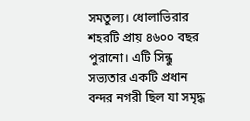সমতুল্য। ধোলাভিরার শহরটি প্রায় ৪৬০০ বছর পুরানো। এটি সিন্ধু সভ্যতার একটি প্রধান বন্দর নগরী ছিল যা সমৃদ্ধ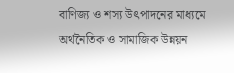বাণিজ্য ও শস্য উৎপাদনের মাধ্যমে অর্থনৈতিক ও সামাজিক উন্নয়ন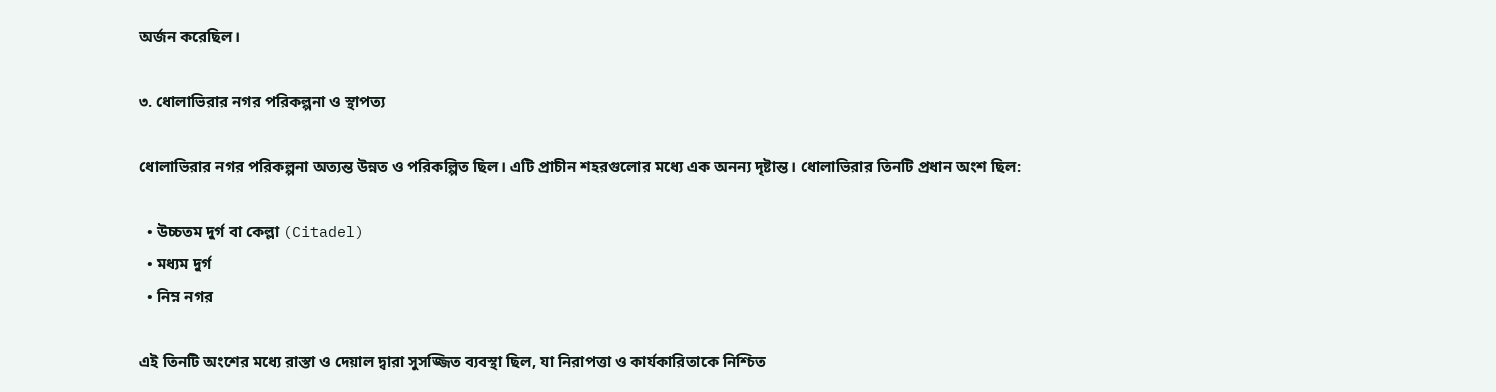অর্জন করেছিল।

৩. ধোলাভিরার নগর পরিকল্পনা ও স্থাপত্য

ধোলাভিরার নগর পরিকল্পনা অত্যন্ত উন্নত ও পরিকল্পিত ছিল। এটি প্রাচীন শহরগুলোর মধ্যে এক অনন্য দৃষ্টান্ত। ধোলাভিরার তিনটি প্রধান অংশ ছিল:

  • উচ্চতম দুর্গ বা কেল্লা (Citadel)
  • মধ্যম দুর্গ
  • নিম্ন নগর

এই তিনটি অংশের মধ্যে রাস্তা ও দেয়াল দ্বারা সুসজ্জিত ব্যবস্থা ছিল, যা নিরাপত্তা ও কার্যকারিতাকে নিশ্চিত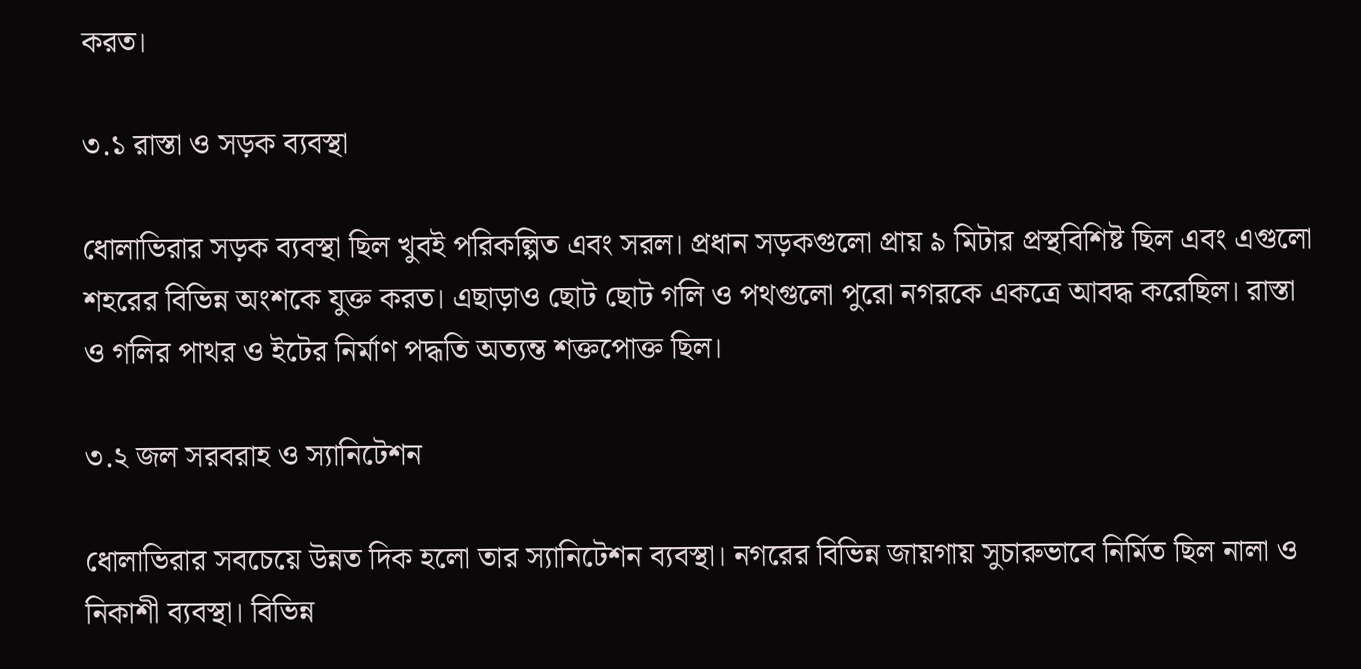করত।

৩.১ রাস্তা ও সড়ক ব্যবস্থা

ধোলাভিরার সড়ক ব্যবস্থা ছিল খুবই পরিকল্পিত এবং সরল। প্রধান সড়কগুলো প্রায় ৯ মিটার প্রস্থবিশিষ্ট ছিল এবং এগুলো শহরের বিভিন্ন অংশকে যুক্ত করত। এছাড়াও ছোট ছোট গলি ও পথগুলো পুরো নগরকে একত্রে আবদ্ধ করেছিল। রাস্তা ও গলির পাথর ও ইটের নির্মাণ পদ্ধতি অত্যন্ত শক্তপোক্ত ছিল।

৩.২ জল সরবরাহ ও স্যানিটেশন

ধোলাভিরার সবচেয়ে উন্নত দিক হলো তার স্যানিটেশন ব্যবস্থা। নগরের বিভিন্ন জায়গায় সুচারুভাবে নির্মিত ছিল নালা ও নিকাশী ব্যবস্থা। বিভিন্ন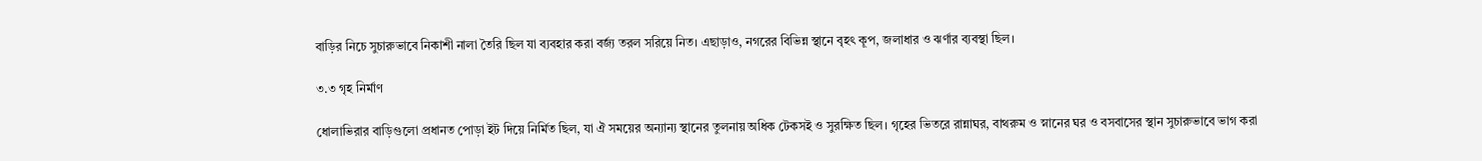বাড়ির নিচে সুচারুভাবে নিকাশী নালা তৈরি ছিল যা ব্যবহার করা বর্জ্য তরল সরিয়ে নিত। এছাড়াও, নগরের বিভিন্ন স্থানে বৃহৎ কূপ, জলাধার ও ঝর্ণার ব্যবস্থা ছিল।

৩.৩ গৃহ নির্মাণ

ধোলাভিরার বাড়িগুলো প্রধানত পোড়া ইট দিয়ে নির্মিত ছিল, যা ঐ সময়ের অন্যান্য স্থানের তুলনায় অধিক টেকসই ও সুরক্ষিত ছিল। গৃহের ভিতরে রান্নাঘর, বাথরুম ও স্নানের ঘর ও বসবাসের স্থান সুচারুভাবে ভাগ করা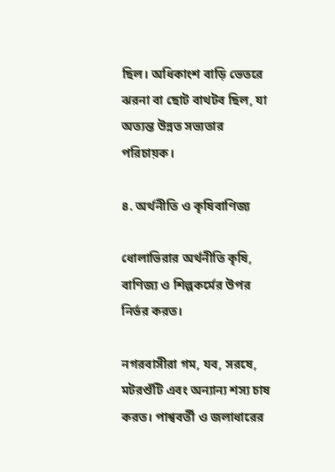ছিল। অধিকাংশ বাড়ি ভেতরে ঝরনা বা ছোট বাথটব ছিল, যা অত্যন্ত উন্নত সভ্যতার পরিচায়ক।

৪. অর্থনীতি ও কৃষিবাণিজ্য

ধোলাভিরার অর্থনীতি কৃষি, বাণিজ্য ও শিল্পকর্মের উপর নির্ভর করত।

নগরবাসীরা গম, যব, সরষে, মটরশুঁটি এবং অন্যান্য শস্য চাষ করত। পাশ্ববর্তী ও জলাধারের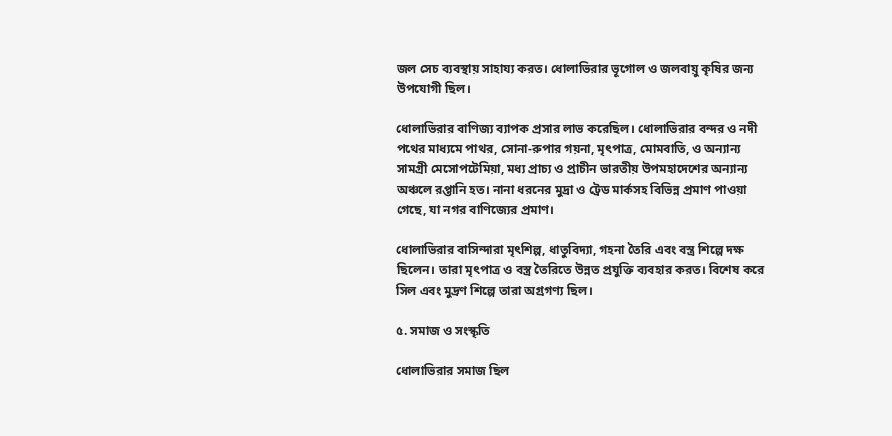জল সেচ ব্যবস্থায় সাহায্য করত। ধোলাভিরার ভূগোল ও জলবায়ু কৃষির জন্য উপযোগী ছিল।

ধোলাভিরার বাণিজ্য ব্যাপক প্রসার লাভ করেছিল। ধোলাভিরার বন্দর ও নদী পথের মাধ্যমে পাথর, সোনা-রুপার গয়না, মৃৎপাত্র, মোমবাতি, ও অন্যান্য সামগ্রী মেসোপটেমিয়া, মধ্য প্রাচ্য ও প্রাচীন ভারতীয় উপমহাদেশের অন্যান্য অঞ্চলে রপ্তানি হত। নানা ধরনের মুদ্রা ও ট্রেড মার্কসহ বিভিন্ন প্রমাণ পাওয়া গেছে, যা নগর বাণিজ্যের প্রমাণ।

ধোলাভিরার বাসিন্দারা মৃৎশিল্প, ধাতুবিদ্যা, গহনা তৈরি এবং বস্ত্র শিল্পে দক্ষ ছিলেন। তারা মৃৎপাত্র ও বস্ত্র তৈরিতে উন্নত প্রযুক্তি ব্যবহার করত। বিশেষ করে সিল এবং মুদ্রণ শিল্পে তারা অগ্রগণ্য ছিল।

৫. সমাজ ও সংস্কৃতি

ধোলাভিরার সমাজ ছিল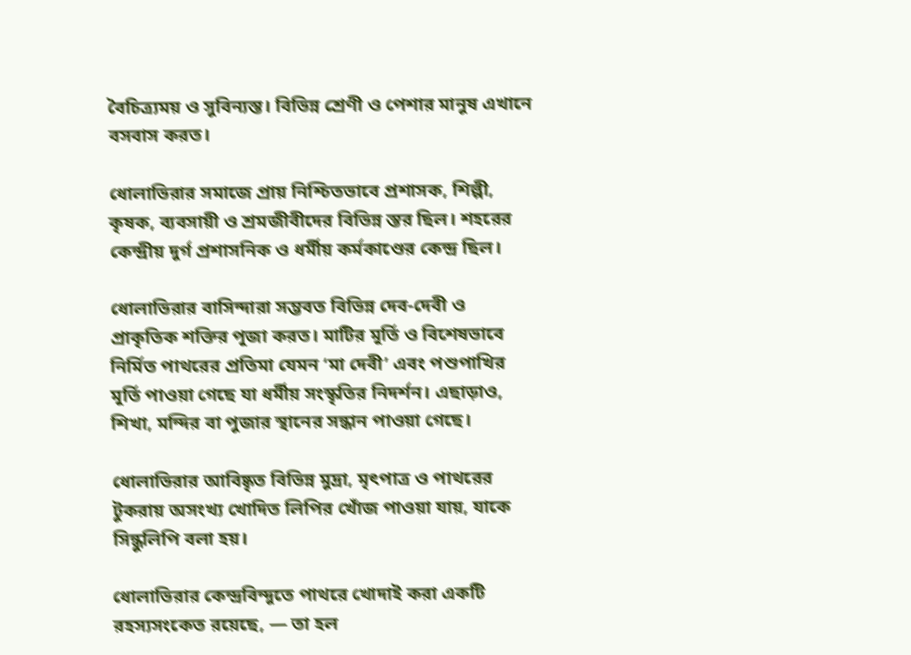বৈচিত্র্যময় ও সুবিন্যস্ত। বিভিন্ন শ্রেণী ও পেশার মানুষ এখানে বসবাস করত।

ধোলাভিরার সমাজে প্রায় নিশ্চিতভাবে প্রশাসক, শিল্পী, কৃষক, ব্যবসায়ী ও শ্রমজীবীদের বিভিন্ন স্তর ছিল। শহরের কেন্দ্রীয় দুর্গ প্রশাসনিক ও ধর্মীয় কর্মকাণ্ডের কেন্দ্র ছিল।

ধোলাভিরার বাসিন্দারা সম্ভবত বিভিন্ন দেব-দেবী ও প্রাকৃতিক শক্তির পূজা করত। মাটির মূর্তি ও বিশেষভাবে নির্মিত পাথরের প্রতিমা যেমন ‘মা দেবী’ এবং পশুপাখির মূর্তি পাওয়া গেছে যা ধর্মীয় সংস্কৃতির নিদর্শন। এছাড়াও, শিখা, মন্দির বা পুজার স্থানের সন্ধান পাওয়া গেছে।

ধোলাভিরার আবিষ্কৃত বিভিন্ন মুদ্রা, মৃৎপাত্র ও পাথরের টুকরায় অসংখ্য খোদিত লিপির খোঁজ পাওয়া যায়, যাকে সিন্ধুলিপি বলা হয়।

ধোলাভিরার কেন্দ্রবিন্দুতে পাথরে খোদাই করা একটি রহস্যসংকেত রয়েছে, — তা হল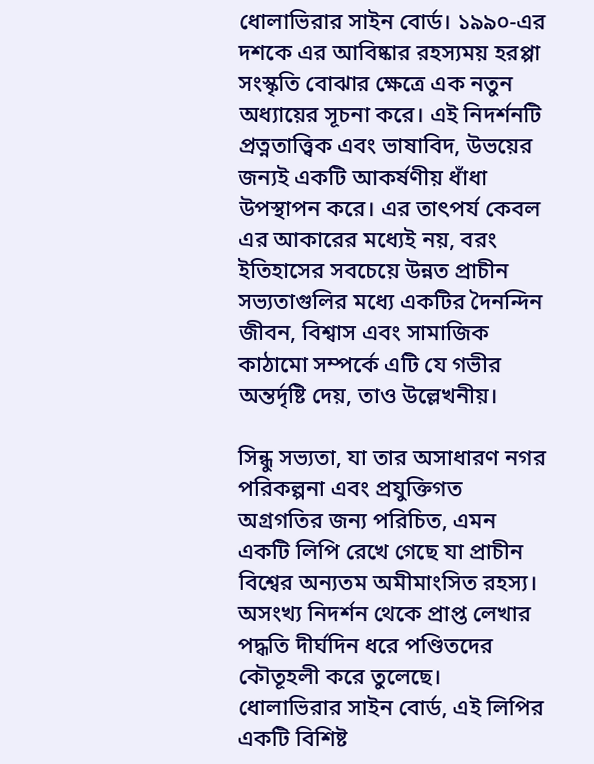ধোলাভিরার সাইন বোর্ড। ১৯৯০-এর দশকে এর আবিষ্কার রহস্যময় হরপ্পা সংস্কৃতি বোঝার ক্ষেত্রে এক নতুন অধ্যায়ের সূচনা করে। এই নিদর্শনটি প্রত্নতাত্ত্বিক এবং ভাষাবিদ, উভয়ের জন্যই একটি আকর্ষণীয় ধাঁধা উপস্থাপন করে। এর তাৎপর্য কেবল এর আকারের মধ্যেই নয়, বরং ইতিহাসের সবচেয়ে উন্নত প্রাচীন সভ্যতাগুলির মধ্যে একটির দৈনন্দিন জীবন, বিশ্বাস এবং সামাজিক কাঠামো সম্পর্কে এটি যে গভীর অন্তর্দৃষ্টি দেয়, তাও উল্লেখনীয়।

সিন্ধু সভ্যতা, যা তার অসাধারণ নগর পরিকল্পনা এবং প্রযুক্তিগত অগ্রগতির জন্য পরিচিত, এমন একটি লিপি রেখে গেছে যা প্রাচীন বিশ্বের অন্যতম অমীমাংসিত রহস্য। অসংখ্য নিদর্শন থেকে প্রাপ্ত লেখার পদ্ধতি দীর্ঘদিন ধরে পণ্ডিতদের কৌতূহলী করে তুলেছে। ধোলাভিরার সাইন বোর্ড, এই লিপির একটি বিশিষ্ট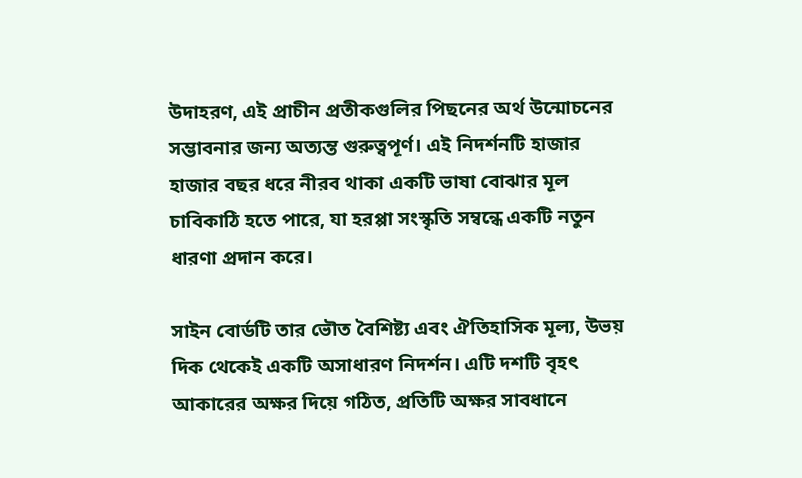উদাহরণ, এই প্রাচীন প্রতীকগুলির পিছনের অর্থ উন্মোচনের সম্ভাবনার জন্য অত্যন্ত গুরুত্বপূর্ণ। এই নিদর্শনটি হাজার হাজার বছর ধরে নীরব থাকা একটি ভাষা বোঝার মূল চাবিকাঠি হতে পারে, যা হরপ্পা সংস্কৃতি সম্বন্ধে একটি নতুন ধারণা প্রদান করে।

সাইন বোর্ডটি তার ভৌত বৈশিষ্ট্য এবং ঐতিহাসিক মূল্য, উভয় দিক থেকেই একটি অসাধারণ নিদর্শন। এটি দশটি বৃহৎ আকারের অক্ষর দিয়ে গঠিত, প্রতিটি অক্ষর সাবধানে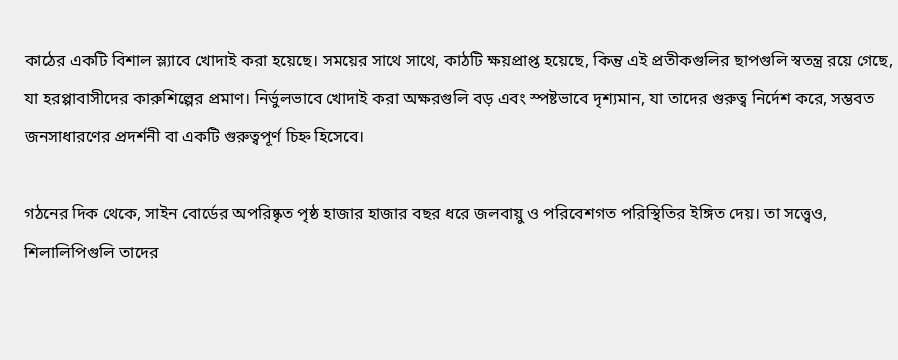কাঠের একটি বিশাল স্ল্যাবে খোদাই করা হয়েছে। সময়ের সাথে সাথে, কাঠটি ক্ষয়প্রাপ্ত হয়েছে, কিন্তু এই প্রতীকগুলির ছাপগুলি স্বতন্ত্র রয়ে গেছে, যা হরপ্পাবাসীদের কারুশিল্পের প্রমাণ। নির্ভুলভাবে খোদাই করা অক্ষরগুলি বড় এবং স্পষ্টভাবে দৃশ্যমান, যা তাদের গুরুত্ব নির্দেশ করে, সম্ভবত জনসাধারণের প্রদর্শনী বা একটি গুরুত্বপূর্ণ চিহ্ন হিসেবে।

গঠনের দিক থেকে, সাইন বোর্ডের অপরিষ্কৃত পৃষ্ঠ হাজার হাজার বছর ধরে জলবায়ু ও পরিবেশগত পরিস্থিতির ইঙ্গিত দেয়। তা সত্ত্বেও, শিলালিপিগুলি তাদের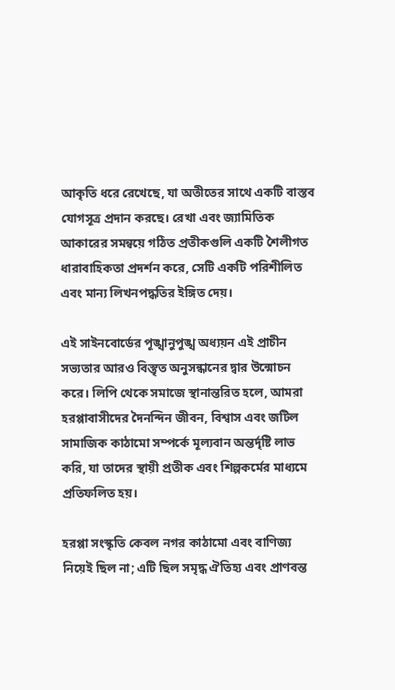আকৃতি ধরে রেখেছে, যা অতীতের সাথে একটি বাস্তব যোগসূত্র প্রদান করছে। রেখা এবং জ্যামিতিক আকারের সমন্বয়ে গঠিত প্রতীকগুলি একটি শৈলীগত ধারাবাহিকতা প্রদর্শন করে, সেটি একটি পরিশীলিত এবং মান্য লিখনপদ্ধতির ইঙ্গিত দেয়।

এই সাইনবোর্ডের পূঙ্খানুপুঙ্খ অধ্যয়ন এই প্রাচীন সভ্যতার আরও বিস্তৃত অনুসন্ধানের দ্বার উন্মোচন করে। লিপি থেকে সমাজে স্থানান্তরিত হলে, আমরা হরপ্পাবাসীদের দৈনন্দিন জীবন, বিশ্বাস এবং জটিল সামাজিক কাঠামো সম্পর্কে মূল্যবান অন্তর্দৃষ্টি লাভ করি, যা তাদের স্থায়ী প্রতীক এবং শিল্পকর্মের মাধ্যমে প্রতিফলিত হয়।

হরপ্পা সংস্কৃতি কেবল নগর কাঠামো এবং বাণিজ্য নিয়েই ছিল না; এটি ছিল সমৃদ্ধ ঐতিহ্য এবং প্রাণবন্ত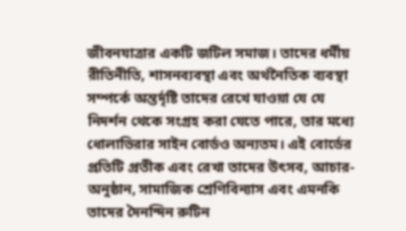জীবনযাত্রার একটি জটিল সমাজ। তাদের ধর্মীয় রীতিনীতি, শাসনব্যবস্থা এবং অর্থনৈতিক ব্যবস্থা সম্পর্কে অন্তর্দৃষ্টি তাদের রেখে যাওয়া যে যে নিদর্শন থেকে সংগ্রহ করা যেতে পারে, তার মধ্যে ধোলাভিরার সাইন বোর্ডও অন্যতম। এই বোর্ডের প্রতিটি প্রতীক এবং রেখা তাদের উৎসব, আচার-অনুষ্ঠান, সামাজিক শ্রেণিবিন্যাস এবং এমনকি তাদের দৈনন্দিন রুটিন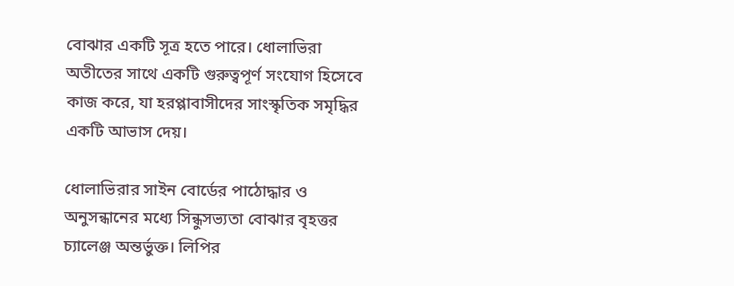বোঝার একটি সূত্র হতে পারে। ধোলাভিরা অতীতের সাথে একটি গুরুত্বপূর্ণ সংযোগ হিসেবে কাজ করে, যা হরপ্পাবাসীদের সাংস্কৃতিক সমৃদ্ধির একটি আভাস দেয়।

ধোলাভিরার সাইন বোর্ডের পাঠোদ্ধার ও অনুসন্ধানের মধ্যে সিন্ধুসভ্যতা বোঝার বৃহত্তর চ্যালেঞ্জ অন্তর্ভুক্ত। লিপির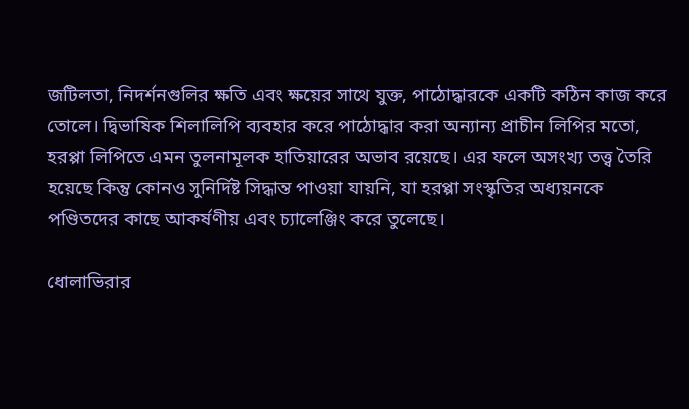জটিলতা, নিদর্শনগুলির ক্ষতি এবং ক্ষয়ের সাথে যুক্ত, পাঠোদ্ধারকে একটি কঠিন কাজ করে তোলে। দ্বিভাষিক শিলালিপি ব্যবহার করে পাঠোদ্ধার করা অন্যান্য প্রাচীন লিপির মতো, হরপ্পা লিপিতে এমন তুলনামূলক হাতিয়ারের অভাব রয়েছে। এর ফলে অসংখ্য তত্ত্ব তৈরি হয়েছে কিন্তু কোনও সুনির্দিষ্ট সিদ্ধান্ত পাওয়া যায়নি, যা হরপ্পা সংস্কৃতির অধ্যয়নকে পণ্ডিতদের কাছে আকর্ষণীয় এবং চ্যালেঞ্জিং করে তুলেছে।

ধোলাভিরার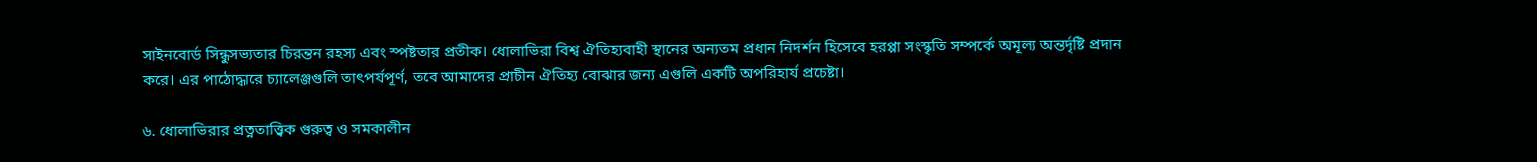সাইনবোর্ড সিন্ধুসভ্যতার চিরন্তন রহস্য এবং স্পষ্টতার প্রতীক। ধোলাভিরা বিশ্ব ঐতিহ্যবাহী স্থানের অন্যতম প্রধান নিদর্শন হিসেবে হরপ্পা সংস্কৃতি সম্পর্কে অমূল্য অন্তর্দৃষ্টি প্রদান করে। এর পাঠোদ্ধারে চ্যালেঞ্জগুলি তাৎপর্যপূর্ণ, তবে আমাদের প্রাচীন ঐতিহ্য বোঝার জন্য এগুলি একটি অপরিহার্য প্রচেষ্টা।

৬. ধোলাভিরার প্রত্নতাত্ত্বিক গুরুত্ব ও সমকালীন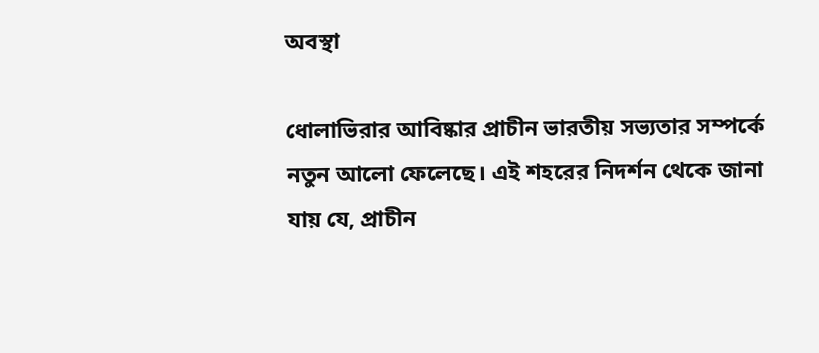অবস্থা

ধোলাভিরার আবিষ্কার প্রাচীন ভারতীয় সভ্যতার সম্পর্কে নতুন আলো ফেলেছে। এই শহরের নিদর্শন থেকে জানা যায় যে, প্রাচীন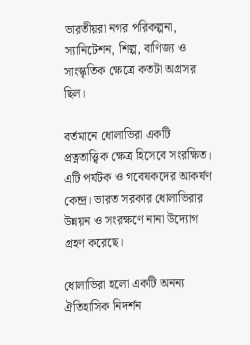ভারতীয়রা নগর পরিকল্পনা, স্যানিটেশন, শিল্প, বাণিজ্য ও সাংস্কৃতিক ক্ষেত্রে কতটা অগ্রসর ছিল।

বর্তমানে ধোলাভিরা একটি প্রত্নতাত্ত্বিক ক্ষেত্র হিসেবে সংরক্ষিত। এটি পর্যটক ও গবেষকদের আকর্ষণ কেন্দ্র। ভারত সরকার ধোলাভিরার উন্নয়ন ও সংরক্ষণে নানা উদ্যোগ গ্রহণ করেছে।

ধোলাভিরা হলো একটি অনন্য ঐতিহাসিক নিদর্শন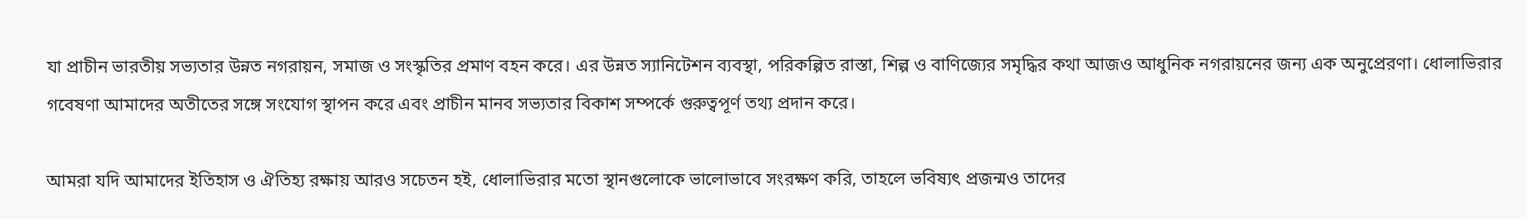যা প্রাচীন ভারতীয় সভ্যতার উন্নত নগরায়ন, সমাজ ও সংস্কৃতির প্রমাণ বহন করে। এর উন্নত স্যানিটেশন ব্যবস্থা, পরিকল্পিত রাস্তা, শিল্প ও বাণিজ্যের সমৃদ্ধির কথা আজও আধুনিক নগরায়নের জন্য এক অনুপ্রেরণা। ধোলাভিরার গবেষণা আমাদের অতীতের সঙ্গে সংযোগ স্থাপন করে এবং প্রাচীন মানব সভ্যতার বিকাশ সম্পর্কে গুরুত্বপূর্ণ তথ্য প্রদান করে।

আমরা যদি আমাদের ইতিহাস ও ঐতিহ্য রক্ষায় আরও সচেতন হই, ধোলাভিরার মতো স্থানগুলোকে ভালোভাবে সংরক্ষণ করি, তাহলে ভবিষ্যৎ প্রজন্মও তাদের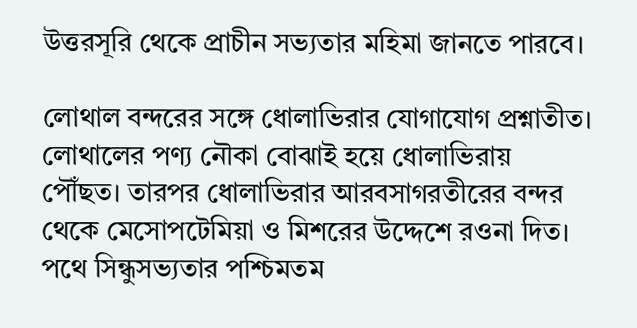উত্তরসূরি থেকে প্রাচীন সভ্যতার মহিমা জানতে পারবে।

লোথাল বন্দরের সঙ্গে ধোলাভিরার যোগাযোগ প্রশ্নাতীত। লোথালের পণ্য নৌকা বোঝাই হয়ে ধোলাভিরায় পৌঁছত। তারপর ধোলাভিরার আরবসাগরতীরের বন্দর থেকে মেসোপটেমিয়া ও মিশরের উদ্দেশে রওনা দিত। পথে সিন্ধুসভ্যতার পশ্চিমতম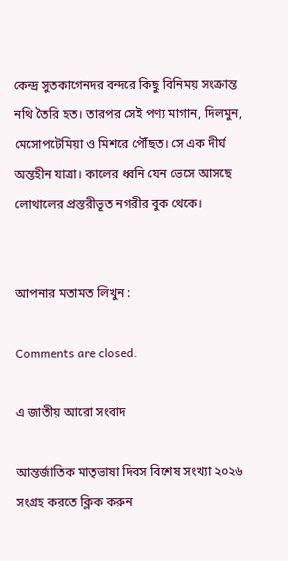কেন্দ্র সুতকাগেনদর বন্দরে কিছু বিনিময় সংক্রান্ত নথি তৈরি হত। তারপর সেই পণ্য মাগান, দিলমুন, মেসোপটেমিয়া ও মিশরে পৌঁছত। সে এক দীর্ঘ অন্তহীন যাত্রা। কালের ধ্বনি যেন ভেসে আসছে লোথালের প্রস্তরীভূত নগরীর বুক থেকে।


আপনার মতামত লিখুন :

Comments are closed.

এ জাতীয় আরো সংবাদ

আন্তর্জাতিক মাতৃভাষা দিবস বিশেষ সংখ্যা ২০২৬ সংগ্রহ করতে ক্লিক করুন